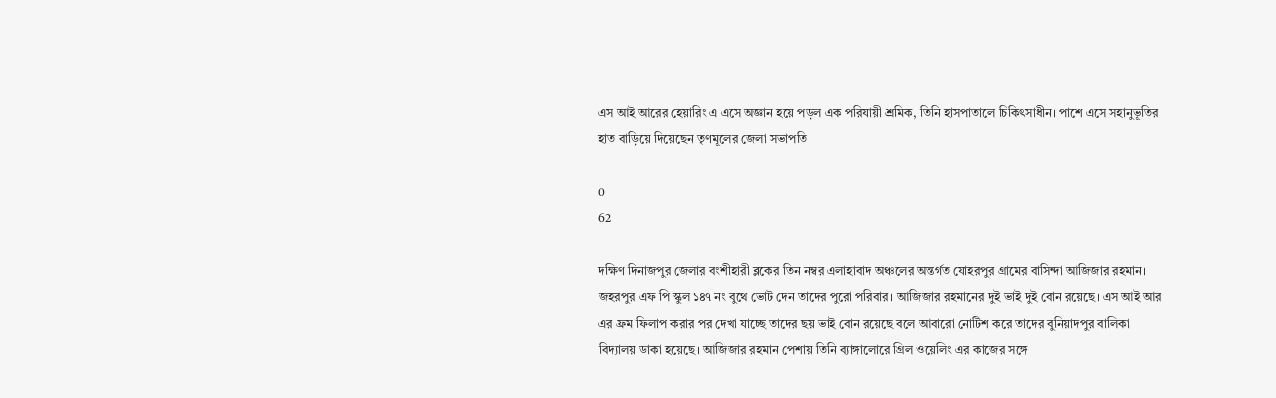এস আই আরের হেয়ারিং এ এসে অজ্ঞান হয়ে পড়ল এক পরিযায়ী শ্রমিক, তিনি হাসপাতালে চিকিৎসাধীন। পাশে এসে সহানুভূতির হাত বাড়িয়ে দিয়েছেন তৃণমূলের জেলা সভাপতি

0
62

দক্ষিণ দিনাজপুর জেলার বংশীহারী ব্লকের তিন নম্বর এলাহাবাদ অঞ্চলের অন্তর্গত যোহরপুর গ্রামের বাসিন্দা আজিজার রহমান। জহরপুর এফ পি স্কুল ১৪৭ নং বুথে ভোট দেন তাদের পুরো পরিবার। আজিজার রহমানের দুই ভাই দুই বোন রয়েছে। এস আই আর এর ফ্রম ফিলাপ করার পর দেখা যাচ্ছে তাদের ছয় ভাই বোন রয়েছে বলে আবারো নোটিশ করে তাদের বুনিয়াদপুর বালিকা বিদ্যালয় ডাকা হয়েছে। আজিজার রহমান পেশায় তিনি ব্যাঙ্গালোরে গ্রিল ওয়েলিং এর কাজের সঙ্গে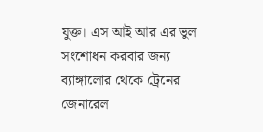যুক্ত। এস আই আর এর ভুল সংশোধন করবার জন্য ব্যাঙ্গালোর থেকে ট্রেনের জেনারেল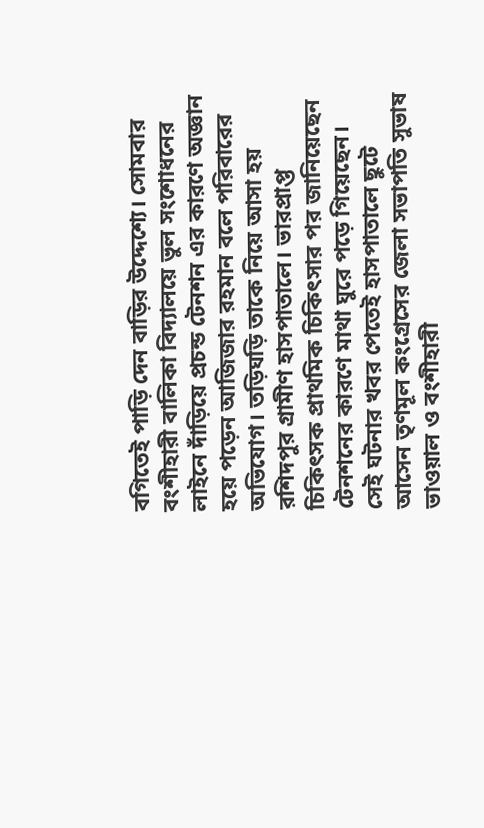বগিতেই পাড়ি দেন বাড়ির উদ্দেশ্যে। সোমবার বংশীহারী বালিকা বিদ্যালয়ে ভুল সংশোধনের লাইনে দাঁড়িয়ে প্রচন্ড টেনশন এর কারণে অজ্ঞান হয়ে পড়েন আজিজার রহমান বলে পরিবারের অভিযোগ। তড়িঘড়ি তাকে নিয়ে আসা হয় রশিদপুর গ্রামীণ হাসপাতালে। ভারপ্রাপ্ত চিকিৎসক প্রাথমিক চিকিৎসার পর জানিয়েছেন টেনশনের কারণে মাথা ঘুরে পড়ে গিয়েছেন। সেই ঘটনার খবর পেতেই হাসপাতালে ছুটে আসেন তৃণমূল কংগ্রেসের জেলা সভাপতি সুভাষ ভাওয়াল ও বংশীহারী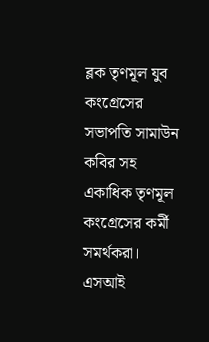ব্লক তৃণমূল যুব কংগ্রেসের সভাপতি সামাউন কবির সহ একাধিক তৃণমূল কংগ্রেসের কর্মী সমর্থকরা। এসআই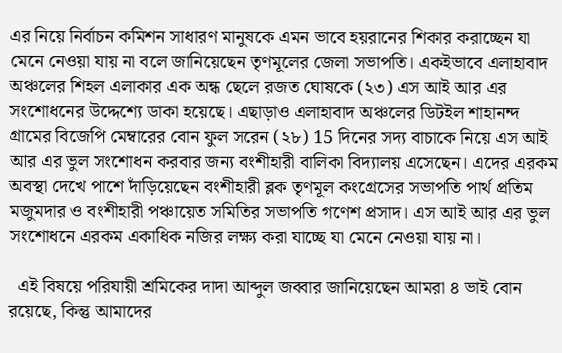এর নিয়ে নির্বাচন কমিশন সাধারণ মানুষকে এমন ভাবে হয়রানের শিকার করাচ্ছেন যা মেনে নেওয়া যায় না বলে জানিয়েছেন তৃণমূলের জেলা সভাপতি। একইভাবে এলাহাবাদ অঞ্চলের শিহল এলাকার এক অন্ধ ছেলে রজত ঘোষকে (২৩) এস আই আর এর সংশোধনের উদ্দেশ্যে ডাকা হয়েছে। এছাড়াও এলাহাবাদ অঞ্চলের ডিটইল শাহানন্দ গ্রামের বিজেপি মেম্বারের বোন ফুল সরেন (২৮) 15 দিনের সদ্য বাচাকে নিয়ে এস আই আর এর ভুল সংশোধন করবার জন্য বংশীহারী বালিকা বিদ্যালয় এসেছেন। এদের এরকম অবস্থা দেখে পাশে দাঁড়িয়েছেন বংশীহারী ব্লক তৃণমূল কংগ্রেসের সভাপতি পার্থ প্রতিম মজুমদার ও বংশীহারী পঞ্চায়েত সমিতির সভাপতি গণেশ প্রসাদ। এস আই আর এর ভুল সংশোধনে এরকম একাধিক নজির লক্ষ্য করা যাচ্ছে যা মেনে নেওয়া যায় না।

  এই বিষয়ে পরিযায়ী শ্রমিকের দাদা আব্দুল জব্বার জানিয়েছেন আমরা ৪ ভাই বোন রয়েছে, কিন্তু আমাদের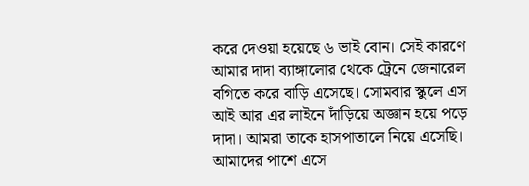করে দেওয়া হয়েছে ৬ ভাই বোন। সেই কারণে আমার দাদা ব্যাঙ্গালোর থেকে ট্রেনে জেনারেল বগিতে করে বাড়ি এসেছে। সোমবার স্কুলে এস আই আর এর লাইনে দাঁড়িয়ে অজ্ঞান হয়ে পড়ে দাদা। আমরা তাকে হাসপাতালে নিয়ে এসেছি। আমাদের পাশে এসে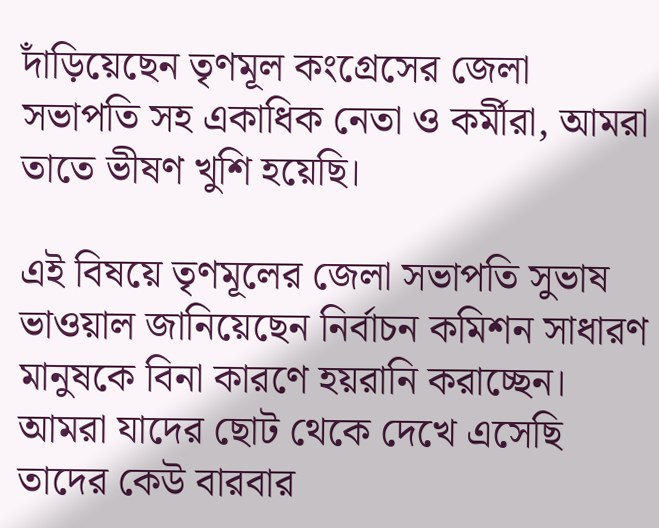দাঁড়িয়েছেন তৃণমূল কংগ্রেসের জেলা সভাপতি সহ একাধিক নেতা ও কর্মীরা, আমরা তাতে ভীষণ খুশি হয়েছি।

এই বিষয়ে তৃণমূলের জেলা সভাপতি সুভাষ ভাওয়াল জানিয়েছেন নির্বাচন কমিশন সাধারণ মানুষকে বিনা কারণে হয়রানি করাচ্ছেন। আমরা যাদের ছোট থেকে দেখে এসেছি তাদের কেউ বারবার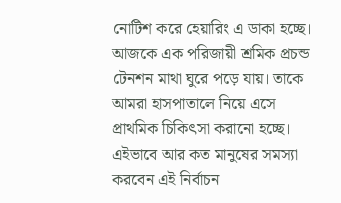নোটিশ করে হেয়ারিং এ ডাকা হচ্ছে। আজকে এক পরিজায়ী শ্রমিক প্রচন্ড টেনশন মাথা ঘুরে পড়ে যায়। তাকে আমরা হাসপাতালে নিয়ে এসে প্রাথমিক চিকিৎসা করানো হচ্ছে। এইভাবে আর কত মানুষের সমস্যা করবেন এই নির্বাচন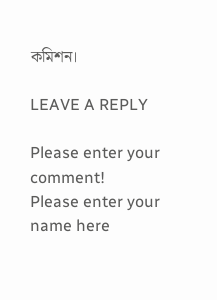কমিশন।

LEAVE A REPLY

Please enter your comment!
Please enter your name here